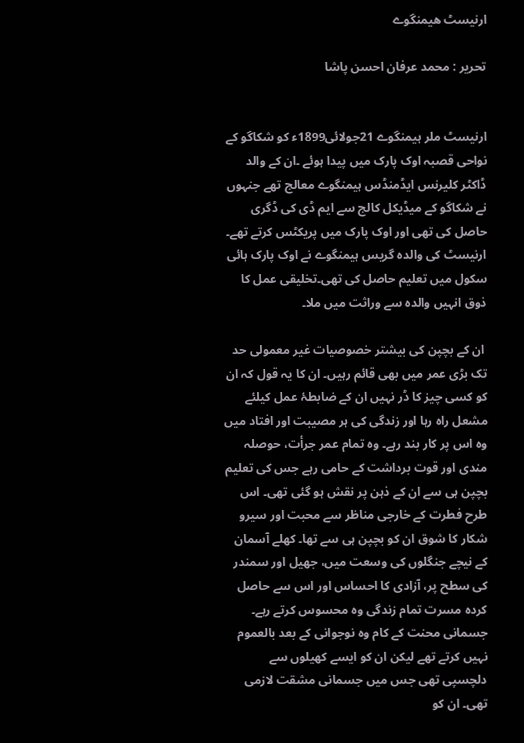ارنیسٹ ھیمنگوے

تحریر : محمد عرفان احسن پاشا


ارنیسٹ ملر ہیمنگوے 21جولائی1899ء کو شکاگو کے نواحی قصبہ اوک پارک میں پیدا ہوئے ۔ان کے والد ڈاکٹر کلیرنس ایڈمنڈس ہیمنگوے معالج تھے جنہوں نے شکاگو کے میڈیکل کالج سے ایم ڈی کی ڈگری حاصل کی تھی اور اوک پارک میں پریکٹس کرتے تھے۔ ارنیسٹ کی والدہ گریس ہیمنگوے نے اوک پارک ہائی سکول میں تعلیم حاصل کی تھی۔تخلیقی عمل کا ذوق انہیں والدہ سے وراثت میں ملا۔

 ان کے بچپن کی بیشتر خصوصیات غیر معمولی حد تک بڑی عمر میں بھی قائم رہیں۔ ان کا یہ قول کہ ان کو کسی چیز کا ڈر نہیں ان کے ضابطۂ عمل کیلئے مشعل راہ رہا اور زندگی کی ہر مصیبت اور افتاد میں وہ اس پر کار بند رہے۔ وہ تمام عمر جرأت، حوصلہ مندی اور قوت برداشت کے حامی رہے جس کی تعلیم بچپن ہی سے ان کے ذہن پر نقش ہو گئی تھی۔ اس طرح فطرت کے خارجی مناظر سے محبت اور سیرو شکار کا شوق ان کو بچپن ہی سے تھا۔ کھلے آسمان کے نیچے جنگلوں کی وسعت میں، جھیل اور سمندر کی سطح پر، آزادی کا احساس اور اس سے حاصل کردہ مسرت تمام زندگی وہ محسوس کرتے رہے۔ جسمانی محنت کے کام وہ نوجوانی کے بعد بالعموم نہیں کرتے تھے لیکن ان کو ایسے کھیلوں سے دلچسپی تھی جس میں جسمانی مشقت لازمی تھی۔ ان کو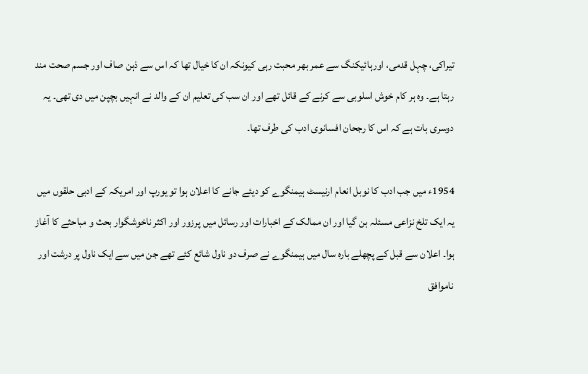تیراکی، چہل قدمی، اورہائیکنگ سے عمر بھر محبت رہی کیونکہ ان کا خیال تھا کہ اس سے ذہن صاف اور جسم صحت مند رہتا ہے۔ وہ ہر کام خوش اسلوبی سے کرنے کے قائل تھے اور ان سب کی تعلیم ان کے والد نے انہیں بچپن میں دی تھی۔ یہ دوسری بات ہے کہ اس کا رجحان افسانوی ادب کی طرف تھا۔

1954ء میں جب ادب کا نوبل انعام ارنیسٹ ہیمنگوے کو دیئے جانے کا اعلان ہوا تو یورپ اور امریکہ کے ادبی حلقوں میں یہ ایک تلخ نزاعی مسئلہ بن گیا اور ان ممالک کے اخبارات اور رسائل میں پرزور اور اکثر ناخوشگوار بحث و مباحثے کا آغاز ہوا۔ اعلان سے قبل کے پچھلے بارہ سال میں ہیمنگوے نے صرف دو ناول شائع کئے تھے جن میں سے ایک ناول پر درشت اور ناموافق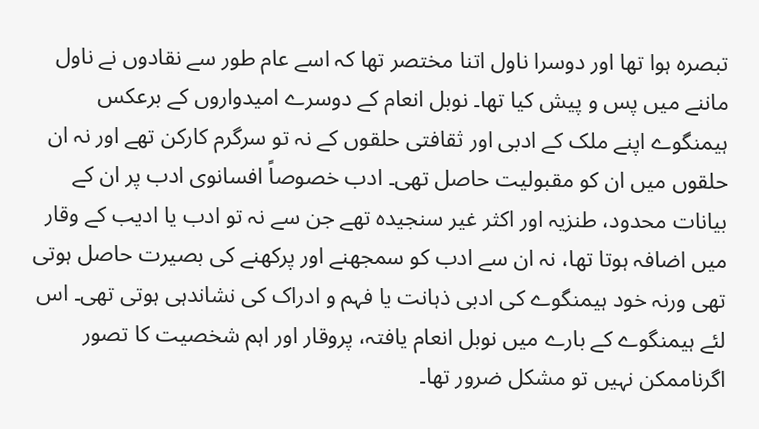تبصرہ ہوا تھا اور دوسرا ناول اتنا مختصر تھا کہ اسے عام طور سے نقادوں نے ناول ماننے میں پس و پیش کیا تھا۔ نوبل انعام کے دوسرے امیدواروں کے برعکس ہیمنگوے اپنے ملک کے ادبی اور ثقافتی حلقوں کے نہ تو سرگرم کارکن تھے اور نہ ان حلقوں میں ان کو مقبولیت حاصل تھی۔ ادب خصوصاً افسانوی ادب پر ان کے بیانات محدود، طنزیہ اور اکثر غیر سنجیدہ تھے جن سے نہ تو ادب یا ادیب کے وقار میں اضافہ ہوتا تھا، نہ ان سے ادب کو سمجھنے اور پرکھنے کی بصیرت حاصل ہوتی تھی ورنہ خود ہیمنگوے کی ادبی ذہانت یا فہم و ادراک کی نشاندہی ہوتی تھی۔ اس لئے ہیمنگوے کے بارے میں نوبل انعام یافتہ، پروقار اور اہم شخصیت کا تصور اگرناممکن نہیں تو مشکل ضرور تھا۔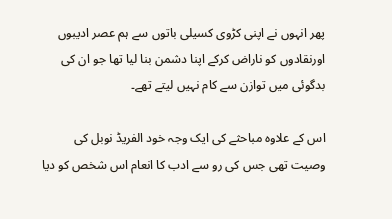پھر انہوں نے اپنی کڑوی کسیلی باتوں سے ہم عصر ادیبوں اورنقادوں کو ناراض کرکے اپنا دشمن بنا لیا تھا جو ان کی بدگوئی میں توازن سے کام نہیں لیتے تھے۔

اس کے علاوہ مباحثے کی ایک وجہ خود الفریڈ نوبل کی وصیت تھی جس کی رو سے ادب کا انعام اس شخص کو دیا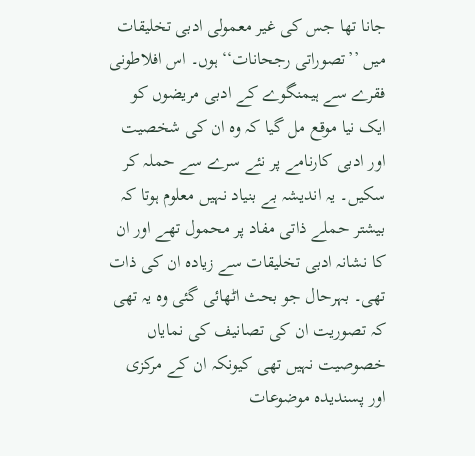جانا تھا جس کی غیر معمولی ادبی تخلیقات میں ’’تصوراتی رجحانات‘‘ ہوں۔ اس افلاطونی فقرے سے ہیمنگوے کے ادبی مریضوں کو ایک نیا موقع مل گیا کہ وہ ان کی شخصیت اور ادبی کارنامے پر نئے سرے سے حملہ کر سکیں۔ یہ اندیشہ بے بنیاد نہیں معلوم ہوتا کہ بیشتر حملے ذاتی مفاد پر محمول تھے اور ان کا نشانہ ادبی تخلیقات سے زیادہ ان کی ذات تھی۔ بہرحال جو بحث اٹھائی گئی وہ یہ تھی کہ تصوریت ان کی تصانیف کی نمایاں خصوصیت نہیں تھی کیونکہ ان کے مرکزی اور پسندیدہ موضوعات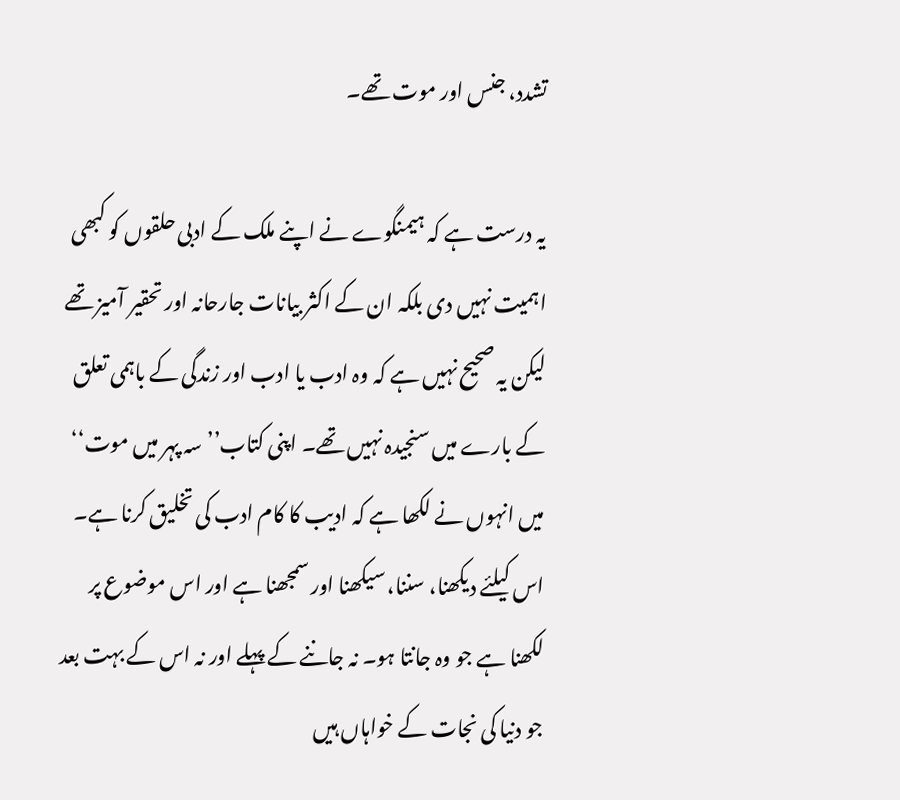تشدد، جنس اور موت تھے۔

یہ درست ہے کہ ہیمنگوے نے اپنے ملک کے ادبی حلقوں کو کبھی اہمیت نہیں دی بلکہ ان کے اکثر بیانات جارحانہ اور تحقیر آمیز تھے لیکن یہ صحیح نہیں ہے کہ وہ ادب یا ادب اور زندگی کے باہمی تعلق کے بارے میں سنجیدہ نہیں تھے۔ اپنی کتاب’’ سہ پہر میں موت‘‘ میں انہوں نے لکھا ہے کہ ادیب کا کام ادب کی تخلیق کرنا ہے۔ اس کیلئے دیکھنا، سننا، سیکھنا اور سمجھنا ہے اور اس موضوع پر لکھنا ہے جو وہ جانتا ہو۔ نہ جاننے کے پہلے اور نہ اس کے بہت بعد جو دنیا کی نجات کے خواہاں ہیں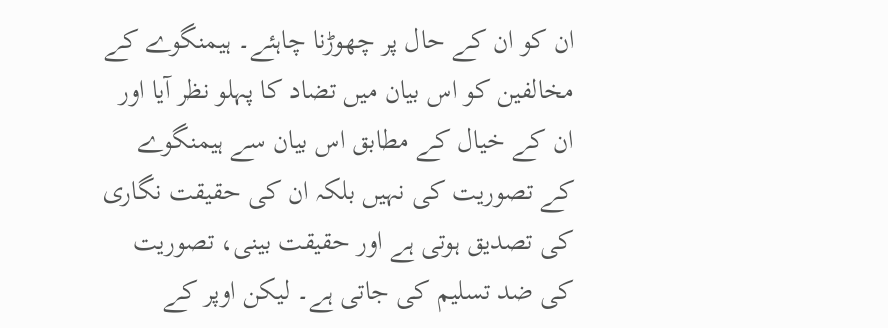ان کو ان کے حال پر چھوڑنا چاہئے۔ ہیمنگوے کے مخالفین کو اس بیان میں تضاد کا پہلو نظر آیا اور ان کے خیال کے مطابق اس بیان سے ہیمنگوے کے تصوریت کی نہیں بلکہ ان کی حقیقت نگاری کی تصدیق ہوتی ہے اور حقیقت بینی، تصوریت کی ضد تسلیم کی جاتی ہے۔ لیکن اوپر کے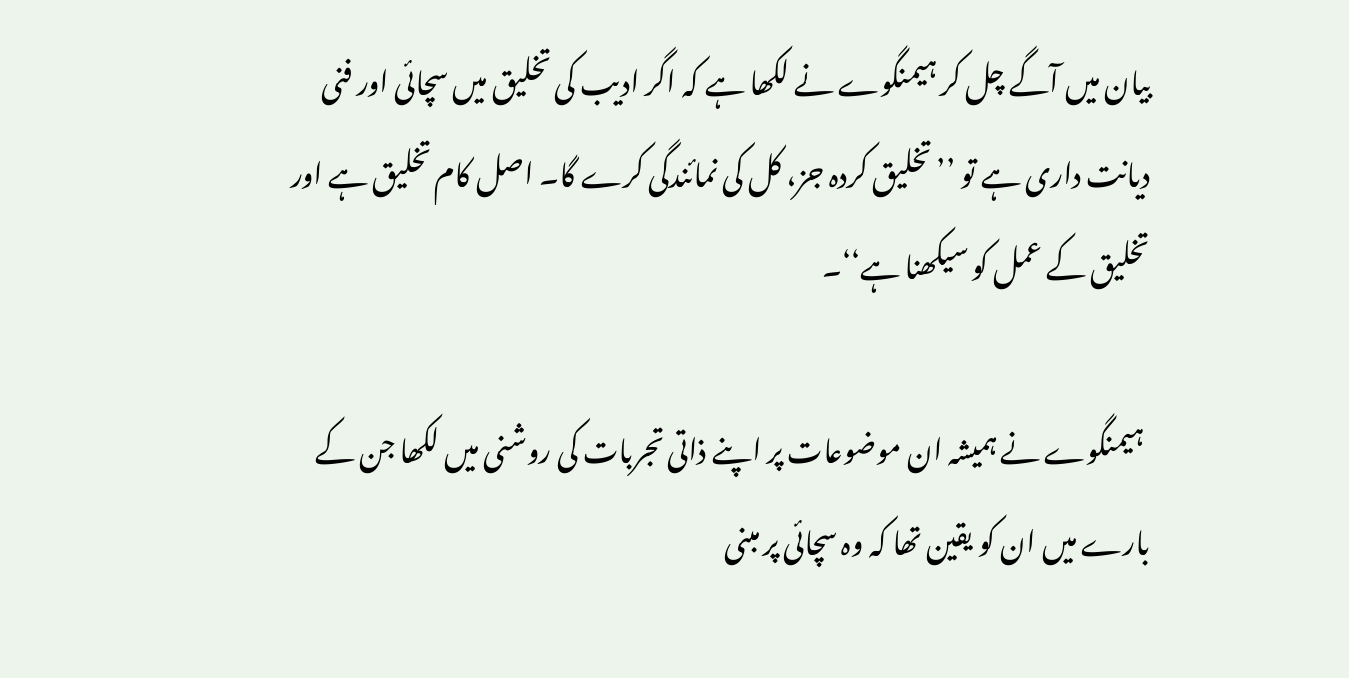بیان میں آگے چل کر ہیمنگوے نے لکھا ہے کہ اگر ادیب کی تخلیق میں سچائی اور فنی دیانت داری ہے تو ’’تخلیق کردہ جز، کل کی نمائندگی کرے گا۔ اصل کام تخلیق ہے اور تخلیق کے عمل کو سیکھنا ہے‘‘۔

 ہیمنگوے نے ہمیشہ ان موضوعات پر اپنے ذاتی تجربات کی روشنی میں لکھا جن کے بارے میں ان کو یقین تھا کہ وہ سچائی پر مبنی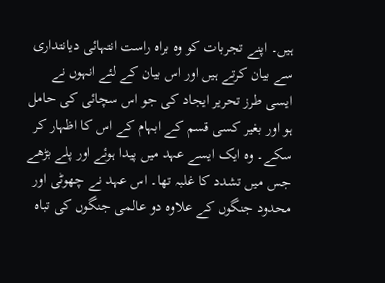ہیں۔ اپنے تجربات کو وہ براہ راست انتہائی دیانتداری سے بیان کرتے ہیں اور اس بیان کے لئے انہوں نے ایسی طرز تحریر ایجاد کی جو اس سچائی کی حامل ہو اور بغیر کسی قسم کے ابہام کے اس کا اظہار کر سکے۔ وہ ایک ایسے عہد میں پیدا ہوئے اور پلے بڑھے جس میں تشدد کا غلبہ تھا۔ اس عہد نے چھوٹی اور محدود جنگوں کے علاوہ دو عالمی جنگوں کی تباہ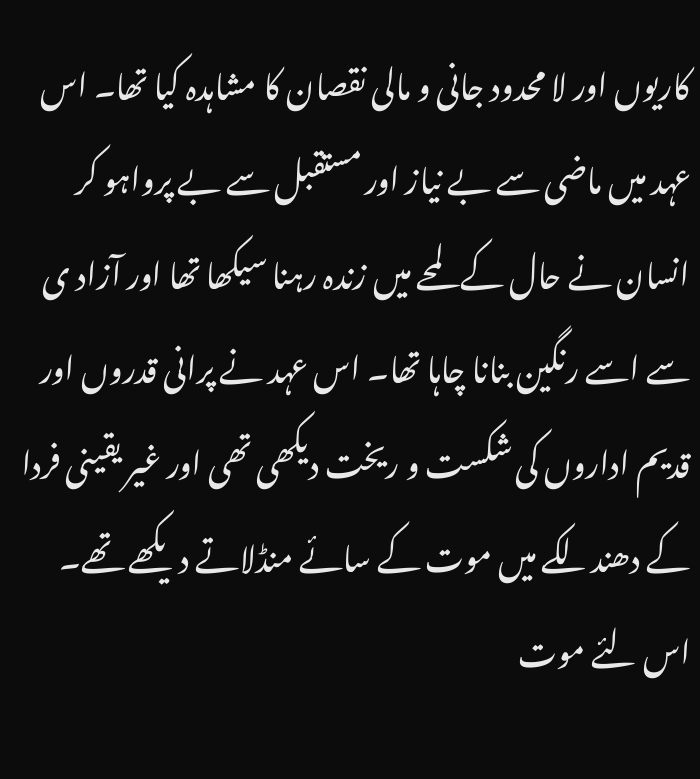کاریوں اور لا محدود جانی و مالی نقصان کا مشاہدہ کیا تھا۔ اس عہد میں ماضی سے بے نیاز اور مستقبل سے بے پرواہو کر انسان نے حال کے لمحے میں زندہ رہنا سیکھا تھا اور آزاد ی سے اسے رنگین بنانا چاہا تھا۔ اس عہد نے پرانی قدروں اور قدیم اداروں کی شکست و ریخت دیکھی تھی اور غیر یقینی فردا کے دھندلکے میں موت کے سائے منڈلاتے دیکھے تھے۔ اس لئے موت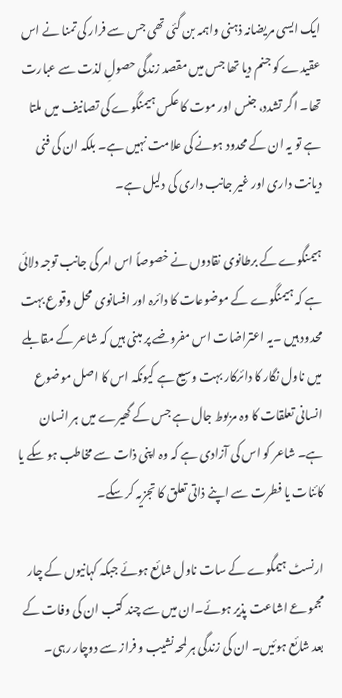ایک ایسی مریضانہ ذہنی واہمہ بن گئی تھی جس سے فرار کی تمنا نے اس عقیدے کو جنم دیا تھا جس میں مقصد زندگی حصولِ لذت سے عبارت تھا۔ اگر تشدد، جنس اور موت کا عکس ہیمنگوے کی تصانیف میں ملتا ہے تو یہ ان کے محدود ہونے کی علامت نہیں ہے۔ بلکہ ان کی فنی دیانت داری اور غیر جانب داری کی دلیل ہے۔

ہیمنگوے کے برطانوی نقادوں نے خصوصاً اس امر کی جانب توجہ دلائی ہے کہ ہیمنگوے کے موضوعات کا دائرہ اور افسانوی محل وقوع بہت محدود ہیں ۔یہ اعتراضات اس مفروضے پر مبنی ہیں کہ شاعر کے مقابلے میں ناول نگار کا دائرکار بہت وسیع ہے کیونکہ اس کا اصل موضوع انسانی تعلقات کا وہ مربوط جال ہے جس کے گھیرے میں ہر انسان ہے۔ شاعر کو اس کی آزادی ہے کہ وہ اپنی ذات سے مخاطب ہو سکے یا کائنات یا فطرت سے اپنے ذاتی تعلق کا تجزیہ کر سکے۔

ارنسٹ ہیمگوے کے سات ناول شائع ہوئے جبکہ کہانیوں کے چار مجموعے اشاعت پذیر ہوئے۔ان میں سے چند کتب ان کی وفات کے بعد شائع ہوئیں۔ ان کی زندگی ہر لمحہ نشیب و فراز سے دوچار رہی۔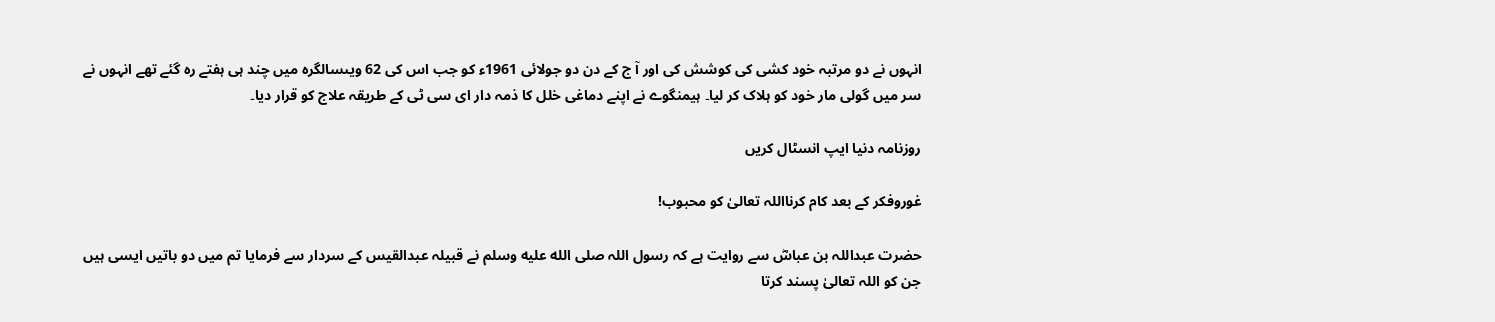انہوں نے دو مرتبہ خود کشی کی کوشش کی اور آ ج کے دن دو جولائی 1961ء کو جب اس کی 62 ویںسالگرہ میں چند ہی ہفتے رہ گئے تھے انہوں نے سر میں گولی مار خود کو ہلاک کر لیا۔ ہیمنگوے نے اپنے دماغی خلل کا ذمہ دار ای سی ٹی کے طریقہ علاج کو قرار دیا۔

روزنامہ دنیا ایپ انسٹال کریں

غوروفکر کے بعد کام کرنااللہ تعالیٰ کو محبوب!

حضرت عبداللہ بن عباسؓ سے روایت ہے کہ رسول اللہ صلى الله عليه وسلم نے قبیلہ عبدالقیس کے سردار سے فرمایا تم میں دو باتیں ایسی ہیں جن کو اللہ تعالیٰ پسند کرتا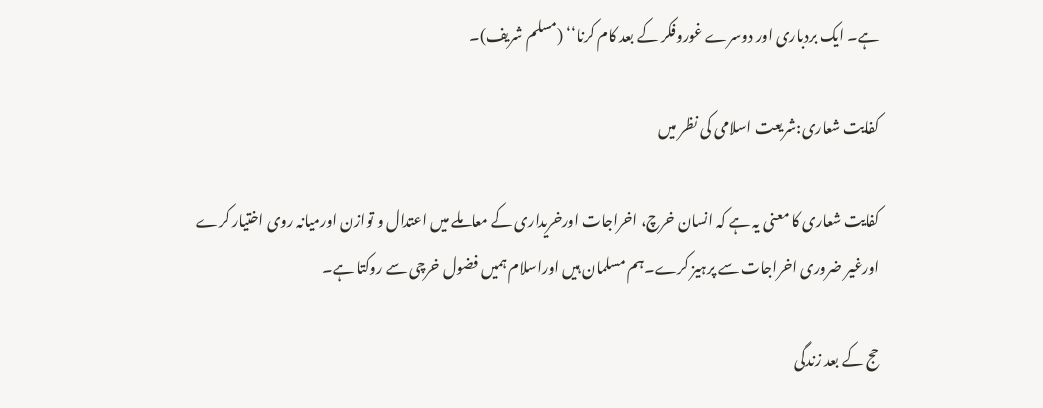ہے۔ ایک بردباری اور دوسرے غوروفکر کے بعد کام کرنا‘‘ (مسلم شریف)۔

کفایت شعاری:شریعت اسلامی کی نظر میں

کفایت شعاری کا معنی یہ ہے کہ انسان خرچ، اخراجات اورخریداری کے معاملے میں اعتدال و توازن اورمیانہ روی اختیار کرے اورغیر ضروری اخراجات سے پرہیز کرے۔ہم مسلمان ہیں اوراسلام ہمیں فضول خرچی سے روکتا ہے۔

حج کے بعد زندگی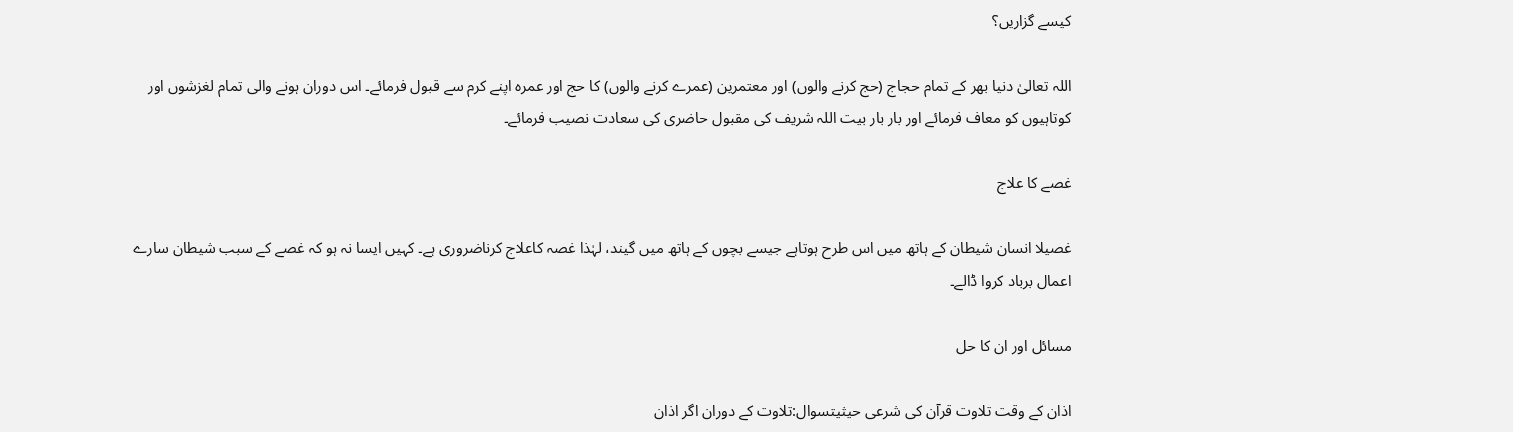کیسے گزاریں؟

اللہ تعالیٰ دنیا بھر کے تمام حجاج (حج کرنے والوں) اور معتمرین (عمرے کرنے والوں) کا حج اور عمرہ اپنے کرم سے قبول فرمائے۔ اس دوران ہونے والی تمام لغزشوں اور کوتاہیوں کو معاف فرمائے اور بار بار بیت اللہ شریف کی مقبول حاضری کی سعادت نصیب فرمائے۔

غصے کا علاج

غصیلا انسان شیطان کے ہاتھ میں اس طرح ہوتاہے جیسے بچوں کے ہاتھ میں گیند، لہٰذا غصہ کاعلاج کرناضروری ہے۔ کہیں ایسا نہ ہو کہ غصے کے سبب شیطان سارے اعمال برباد کروا ڈالے۔

مسائل اور ان کا حل

اذان کے وقت تلاوت قرآن کی شرعی حیثیتسوال:تلاوت کے دوران اگر اذان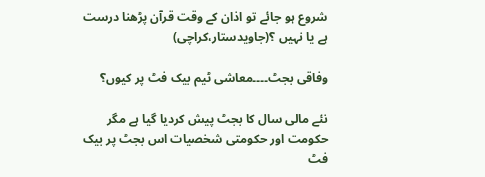شروع ہو جائے تو اذان کے وقت قرآن پڑھنا درست ہے یا نہیں ؟(جاویدستار،کراچی)

وفاقی بجٹ۔۔۔۔معاشی ٹیم بیک فٹ پر کیوں؟

نئے مالی سال کا بجٹ پیش کردیا گیا ہے مگر حکومت اور حکومتی شخصیات اس بجٹ پر بیک فٹ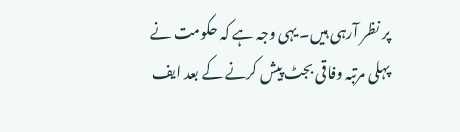پر نظر آرہی ہیں۔ یہی وجہ ہے کہ حکومت نے پہلی مرتبہ وفاقی بجٹ پیش کرنے کے بعد ایف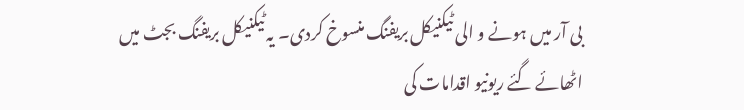بی آر میں ہونے و الی ٹیکنیکل بریفنگ منسوخ کردی۔ یہ ٹیکنیکل بریفنگ بجٹ میں اٹھائے گئے ریونیو اقدامات کی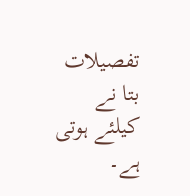تفصیلات بتا نے کیلئے ہوتی ہے۔